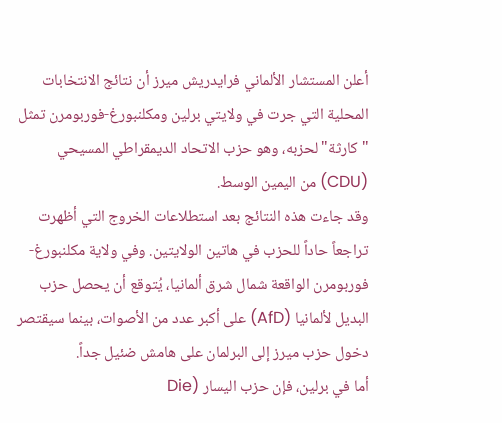أعلن المستشار الألماني فرايدريش ميرز أن نتائج الانتخابات المحلية التي جرت في ولايتي برلين ومكلنبورغ-فوربومرن تمثل "كارثة" لحزبه، وهو حزب الاتحاد الديمقراطي المسيحي (CDU) من اليمين الوسط.
وقد جاءت هذه النتائج بعد استطلاعات الخروج التي أظهرت تراجعاً حاداً للحزب في هاتين الولايتين. وفي ولاية مكلنبورغ-فوربومرن الواقعة شمال شرق ألمانيا، يُتوقع أن يحصل حزب البديل لألمانيا (AfD) على أكبر عدد من الأصوات، بينما سيقتصر دخول حزب ميرز إلى البرلمان على هامش ضئيل جداً.
أما في برلين، فإن حزب اليسار (Die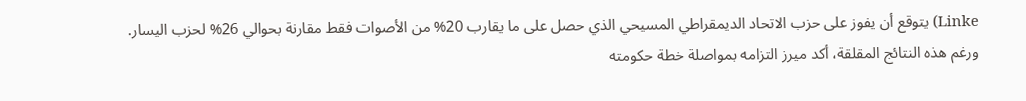Linke) يتوقع أن يفوز على حزب الاتحاد الديمقراطي المسيحي الذي حصل على ما يقارب 20% من الأصوات فقط مقارنة بحوالي 26% لحزب اليسار. ورغم هذه النتائج المقلقة، أكد ميرز التزامه بمواصلة خطة حكومته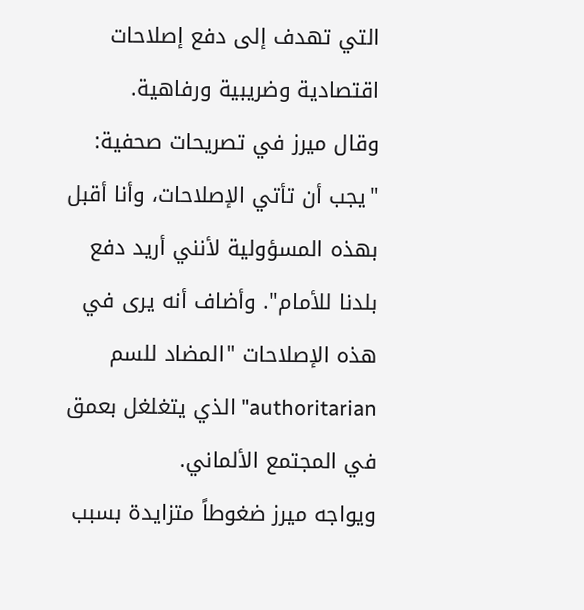التي تهدف إلى دفع إصلاحات اقتصادية وضريبية ورفاهية.
وقال ميرز في تصريحات صحفية: "يجب أن تأتي الإصلاحات، وأنا أقبل بهذه المسؤولية لأنني أريد دفع بلدنا للأمام". وأضاف أنه يرى في هذه الإصلاحات "المضاد للسم authoritarian" الذي يتغلغل بعمق في المجتمع الألماني.
ويواجه ميرز ضغوطاً متزايدة بسبب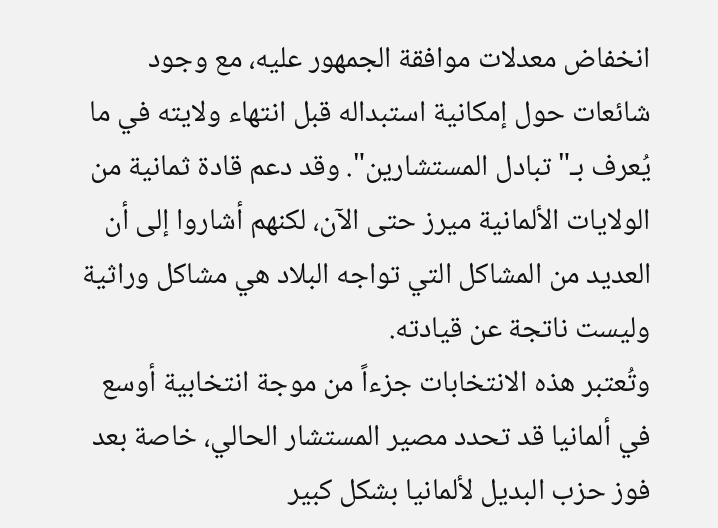انخفاض معدلات موافقة الجمهور عليه، مع وجود شائعات حول إمكانية استبداله قبل انتهاء ولايته في ما يُعرف بـ"تبادل المستشارين". وقد دعم قادة ثمانية من الولايات الألمانية ميرز حتى الآن، لكنهم أشاروا إلى أن العديد من المشاكل التي تواجه البلاد هي مشاكل وراثية وليست ناتجة عن قيادته.
وتُعتبر هذه الانتخابات جزءاً من موجة انتخابية أوسع في ألمانيا قد تحدد مصير المستشار الحالي، خاصة بعد فوز حزب البديل لألمانيا بشكل كبير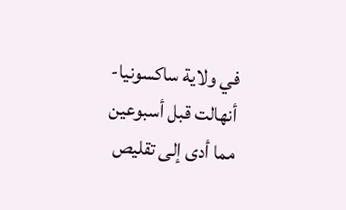في ولاية ساكسونيا-أنهالت قبل أسبوعين مما أدى إلى تقليص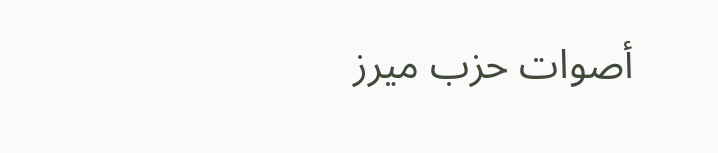أصوات حزب ميرز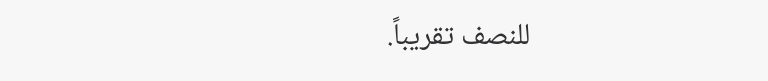للنصف تقريباً.